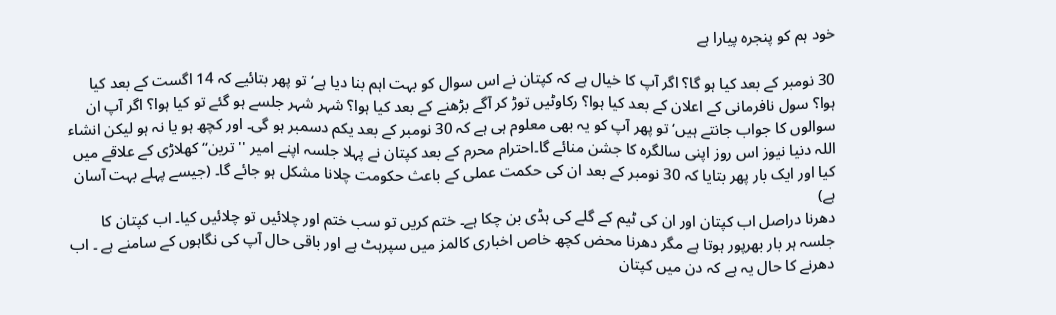خود ہم کو پنجرہ پیارا ہے

30 نومبر کے بعد کیا ہو گا؟ اگر آپ کا خیال ہے کہ کپتان نے اس سوال کو بہت اہم بنا دیا ہے‘ تو پھر بتائیے کہ 14 اگست کے بعد کیا ہوا؟ سول نافرمانی کے اعلان کے بعد کیا ہوا؟ رکاوٹیں توڑ کر آگے بڑھنے کے بعد کیا ہوا؟ شہر شہر جلسے ہو گئے تو کیا ہوا؟ اگر آپ ان سوالوں کا جواب جانتے ہیں‘ تو پھر آپ کو یہ بھی معلوم ہی ہے کہ 30 نومبر کے بعد یکم دسمبر ہو گی۔ اور کچھ ہو یا نہ ہو لیکن انشاء اللہ دنیا نیوز اس روز اپنی سالگرہ کا جشن منائے گا۔احترام محرم کے بعد کپتان نے پہلا جلسہ اپنے امیر ''ترین‘‘ کھلاڑی کے علاقے میں کیا اور ایک بار پھر بتایا کہ 30 نومبر کے بعد ان کی حکمت عملی کے باعث حکومت چلانا مشکل ہو جائے گا۔ (جیسے پہلے بہت آسان ہے)
دھرنا دراصل اب کپتان اور ان کی ٹیم کے گلے کی ہڈی بن چکا ہے۔ ختم کریں تو سب ختم اور چلائیں تو چلائیں کیا۔ اب کپتان کا جلسہ ہر بار بھرپور ہوتا ہے مگر دھرنا محض کچھ خاص اخباری کالمز میں سپرہٹ ہے اور باقی حال آپ کی نگاہوں کے سامنے ہے ۔ اب دھرنے کا حال یہ ہے کہ دن میں کپتان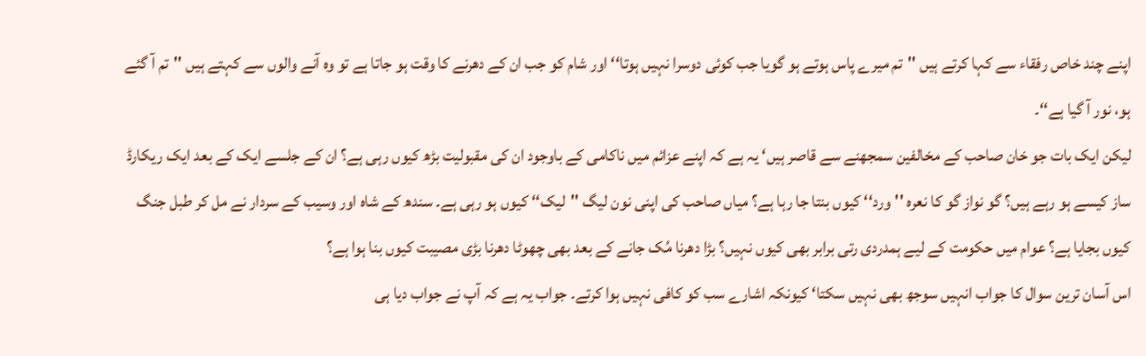اپنے چند خاص رفقاء سے کہا کرتے ہیں ''تم میرے پاس ہوتے ہو گویا جب کوئی دوسرا نہیں ہوتا‘‘ اور شام کو جب ان کے دھرنے کا وقت ہو جاتا ہے تو وہ آنے والوں سے کہتے ہیں ''تم آ گئے ہو، نور آ گیا ہے‘‘۔
لیکن ایک بات جو خان صاحب کے مخالفین سمجھنے سے قاصر ہیں‘ یہ ہے کہ اپنے عزائم میں ناکامی کے باوجود ان کی مقبولیت بڑھ کیوں رہی ہے؟ ان کے جلسے ایک کے بعد ایک ریکارڈ ساز کیسے ہو رہے ہیں؟ گو نواز گو کا نعرہ ''ورد‘‘ کیوں بنتا جا رہا ہے؟ میاں صاحب کی اپنی نون لیگ ''لیک‘‘ کیوں ہو رہی ہے۔ سندھ کے شاہ اور وسیب کے سردار نے مل کر طبل جنگ کیوں بجایا ہے؟ عوام میں حکومت کے لیے ہمدردی رتی برابر بھی کیوں نہیں؟ بڑا دھرنا مُک جانے کے بعد بھی چھوٹا دھرنا بڑی مصیبت کیوں بنا ہوا ہے؟
اس آسان ترین سوال کا جواب انہیں سوجھ بھی نہیں سکتا‘ کیونکہ اشارے سب کو کافی نہیں ہوا کرتے۔ جواب یہ ہے کہ آپ نے جواب دیا ہی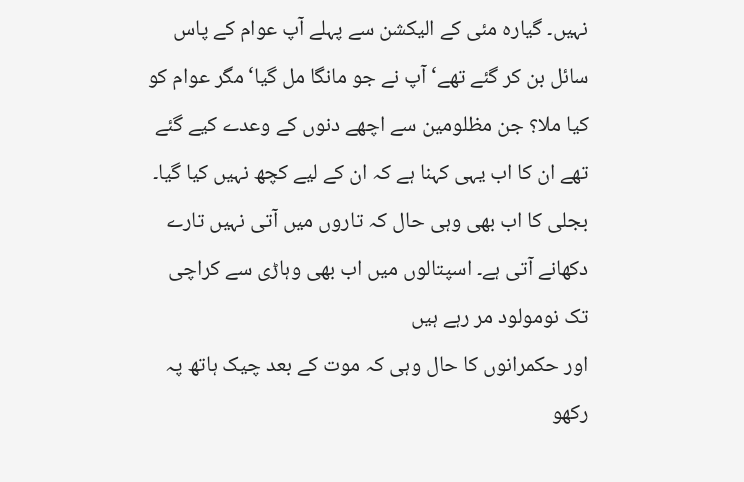نہیں۔ گیارہ مئی کے الیکشن سے پہلے آپ عوام کے پاس سائل بن کر گئے تھے‘ آپ نے جو مانگا مل گیا‘ مگر عوام کو کیا ملا؟ جن مظلومین سے اچھے دنوں کے وعدے کیے گئے تھے ان کا اب یہی کہنا ہے کہ ان کے لیے کچھ نہیں کیا گیا۔ بجلی کا اب بھی وہی حال کہ تاروں میں آتی نہیں تارے دکھانے آتی ہے۔ اسپتالوں میں اب بھی وہاڑی سے کراچی تک نومولود مر رہے ہیں
اور حکمرانوں کا حال وہی کہ موت کے بعد چیک ہاتھ پہ رکھو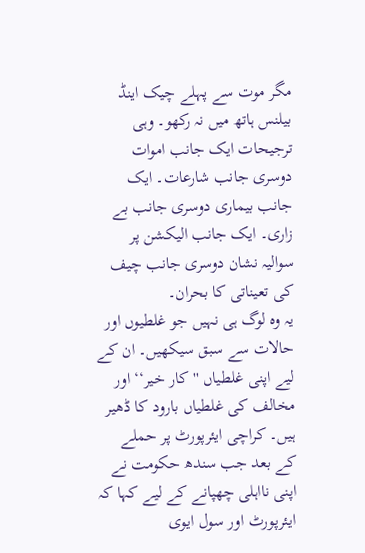مگر موت سے پہلے چیک اینڈ بیلنس ہاتھ میں نہ رکھو۔ وہی ترجیحات ایک جانب اموات دوسری جانب شارعات۔ ایک جانب بیماری دوسری جانب بے زاری۔ ایک جانب الیکشن پر سوالیہ نشان دوسری جانب چیف کی تعیناتی کا بحران۔
یہ وہ لوگ ہی نہیں جو غلطیوں اور حالات سے سبق سیکھیں۔ ان کے لیے اپنی غلطیاں ''کار خیر‘‘ اور مخالف کی غلطیاں بارود کا ڈھیر ہیں۔ کراچی ایئرپورٹ پر حملے کے بعد جب سندھ حکومت نے اپنی نااہلی چھپانے کے لیے کہا کہ ایئرپورٹ اور سول ایوی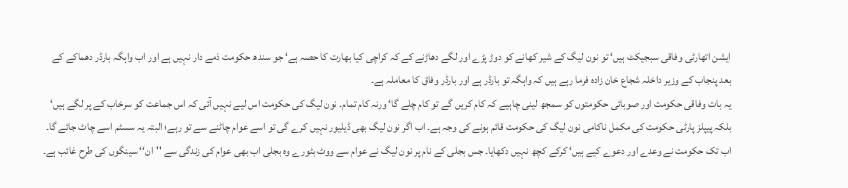ایشن اتھارٹی وفاقی سبجیکٹ ہیں‘ تو نون لیگ کے شیر کھانے کو دوڑ پڑے اور لگے دھاڑنے کے کہ کراچی کیا بھارت کا حصہ ہے‘ جو سندھ حکومت ذمے دار نہیں ہے اور اب واہگہ بارڈر دھماکے کے بعد پنجاب کے وزیر داخلہ شجاع خان زادہ فرما رہے ہیں کہ واہگہ تو بارڈر ہے اور بارڈر وفاق کا معاملہ ہے۔
یہ بات وفاقی حکومت اور صوبائی حکومتوں کو سمجھ لینی چاہیے کہ کام کریں گے تو کام چلے گا‘ ورنہ کام تمام۔ نون لیگ کی حکومت اس لیے نہیں آئی کہ اس جماعت کو سرخاب کے پر لگے ہیں‘ بلکہ پیپلز پارٹی حکومت کی مکمل ناکامی نون لیگ کی حکومت قائم ہونے کی وجہ ہے۔ اب اگر نون لیگ بھی ڈیلیور نہیں کرے گی تو اسے عوام چاٹنے سے تو رہے؛ البتہ یہ سسٹم اسے چاٹ جائے گا۔ اب تک حکومت نے وعدے اور دعوے کیے ہیں‘ کرکے کچھ نہیں دکھایا۔ جس بجلی کے نام پر نون لیگ نے عوام سے ووٹ بٹورے وہ بجلی اب بھی عوام کی زندگی سے ''ان‘‘ سینگوں کی طرح غائب ہے۔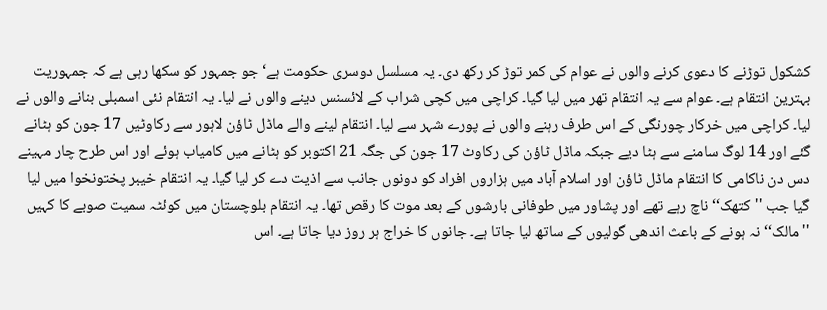کشکول توڑنے کا دعوی کرنے والوں نے عوام کی کمر توڑ کر رکھ دی۔ یہ مسلسل دوسری حکومت ہے‘ جو جمہور کو سکھا رہی ہے کہ جمہوریت بہترین انتقام ہے۔ عوام سے یہ انتقام تھر میں لیا گیا۔ کراچی میں کچی شراب کے لائسنس دینے والوں نے لیا۔ یہ انتقام نئی اسمبلی بنانے والوں نے لیا۔ کراچی میں خرکار چورنگی کے اس طرف رہنے والوں نے پورے شہر سے لیا۔ انتقام لینے والے ماڈل ٹاؤن لاہور سے رکاوٹیں 17 جون کو ہٹانے گئے اور 14 لوگ سامنے سے ہٹا دیے جبکہ ماڈل ٹاؤن کی رکاوٹ 17 جون کی جگہ 21 اکتوبر کو ہٹانے میں کامیاب ہوئے اور اس طرح چار مہینے دس دن ناکامی کا انتقام ماڈل ٹاؤن اور اسلام آباد میں ہزاروں افراد کو دونوں جانب سے اذیت دے کر لیا گیا۔ یہ انتقام خیبر پختونخوا میں لیا گیا جب ''کتھک‘‘ ناچ رہے تھے اور پشاور میں طوفانی بارشوں کے بعد موت کا رقص تھا۔ یہ انتقام بلوچستان میں کوئٹہ سمیت صوبے کا کہیں ''مالک‘‘ نہ ہونے کے باعث اندھی گولیوں کے ساتھ لیا جاتا ہے۔ جانوں کا خراج ہر روز دیا جاتا ہے۔ اس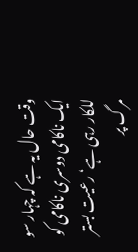وقت حال یہ ہے کہ چہار سو ایک ناکامی دوسری ناکامی کو للکار رہی ہے‘ رعیت بستر مرگ پر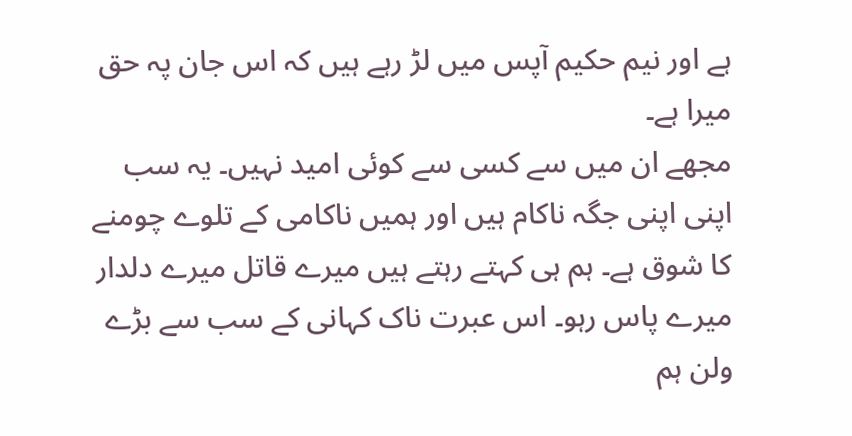ہے اور نیم حکیم آپس میں لڑ رہے ہیں کہ اس جان پہ حق میرا ہے۔
مجھے ان میں سے کسی سے کوئی امید نہیں۔ یہ سب اپنی اپنی جگہ ناکام ہیں اور ہمیں ناکامی کے تلوے چومنے کا شوق ہے۔ ہم ہی کہتے رہتے ہیں میرے قاتل میرے دلدار میرے پاس رہو۔ اس عبرت ناک کہانی کے سب سے بڑے ولن ہم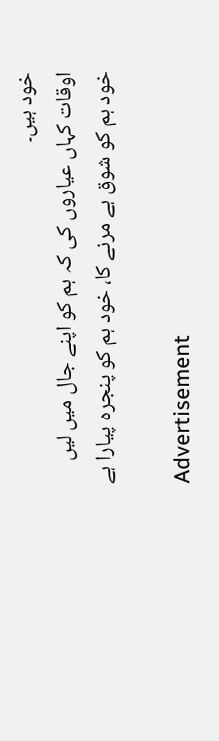خود ہیں۔
اوقات کہاں عیاروں کی کہ ہم کو اپنے جال میں لیں
خود ہم کو شوق ہے مرنے کا، خود ہم کو پنجرہ پیارا ہے

Advertisement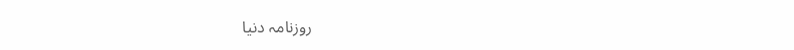روزنامہ دنیا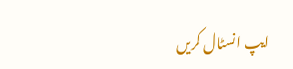ایپ انسٹال کریں